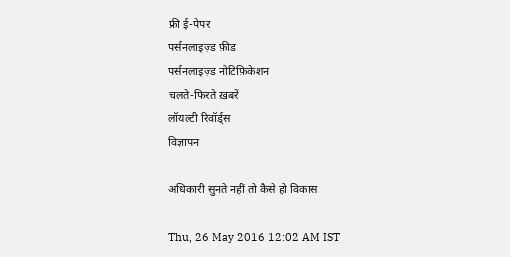फ्री ई-पेपर
पर्सनलाइज़्ड फ़ीड
पर्सनलाइज़्ड नोटिफ़िकेशन
चलते-फिरते ख़बरें
लॉयल्टी रिवॉर्ड्स
विज्ञापन

अधिकारी सुनते नहीं तो कैसे हो विकास

Thu, 26 May 2016 12:02 AM IST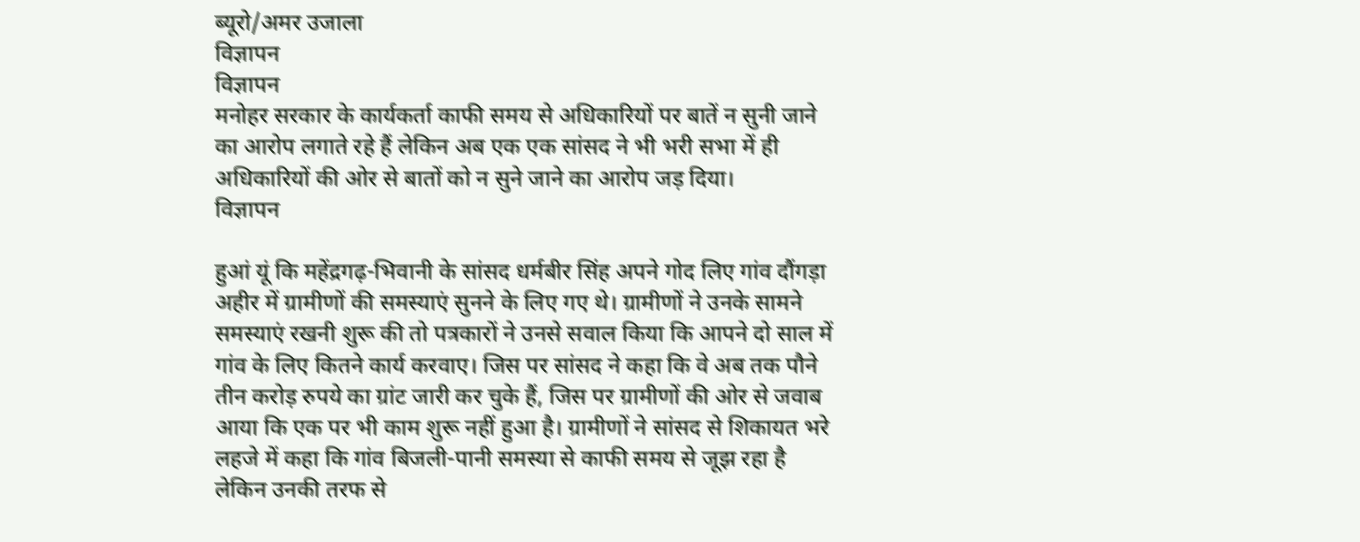ब्यूरो/अमर उजाला
विज्ञापन
विज्ञापन
मनोहर सरकार के कार्यकर्ता काफी समय से अधिकारियों पर बातें न सुनी जाने का आरोप लगाते रहे हैं लेकिन अब एक एक सांसद ने भी भरी सभा में ही अधिकारियों की ओर से बातों को न सुने जाने का आरोप जड़ दिया।
विज्ञापन

हुआं यूं कि महेंद्रगढ़-भिवानी के सांसद धर्मबीर सिंह अपने गोद लिए गांव दौंगड़ा अहीर में ग्रामीणों की समस्याएं सुनने के लिए गए थे। ग्रामीणों ने उनके सामने समस्याएं रखनी शुरू की तो पत्रकारों ने उनसे सवाल किया कि आपने दो साल में गांव के लिए कितने कार्य करवाए। जिस पर सांसद ने कहा कि वे अब तक पौने तीन करोड़ रुपये का ग्रांट जारी कर चुके हैं, जिस पर ग्रामीणों की ओर से जवाब आया कि एक पर भी काम शुरू नहीं हुआ है। ग्रामीणों ने सांसद से शिकायत भरे लहजे में कहा कि गांव बिजली-पानी समस्या से काफी समय से जूझ रहा है लेकिन उनकी तरफ से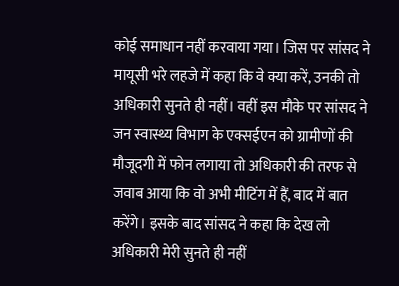कोई समाधान नहीं करवाया गया। जिस पर सांसद ने मायूसी भरे लहजे में कहा कि वे क्या करें, उनकी तो अधिकारी सुनते ही नहीं। वहीं इस मौके पर सांसद ने जन स्वास्थ्य विभाग के एक्सईएन को ग्रामीणों की मौजूदगी में फोन लगाया तो अधिकारी की तरफ से जवाब आया कि वो अभी मीटिंग में हैं, बाद में बात करेंगे। इसके बाद सांसद ने कहा कि देख लो अधिकारी मेरी सुनते ही नहीं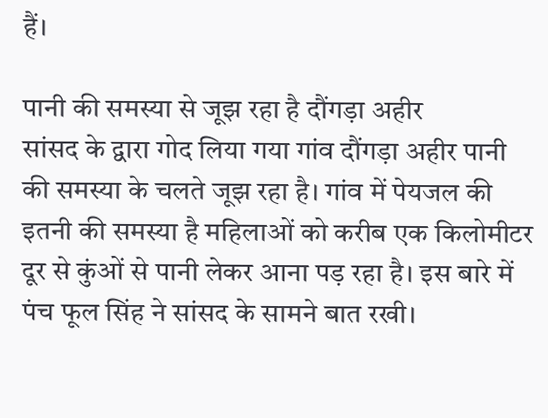हैं।

पानी की समस्या से जूझ रहा है दौंगड़ा अहीर
सांसद के द्वारा गोद लिया गया गांव दौंगड़ा अहीर पानी की समस्या के चलते जूझ रहा है। गांव में पेयजल की इतनी की समस्या है महिलाओं को करीब एक किलोमीटर दूर से कुंओं से पानी लेकर आना पड़ रहा है। इस बारे में पंच फूल सिंह ने सांसद के सामने बात रखी।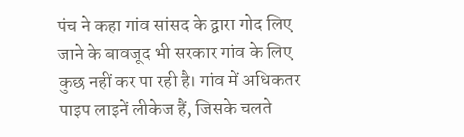पंच ने कहा गांव सांसद के द्वारा गोद लिए जाने के बावजूद भी सरकार गांव के लिए कुछ नहीं कर पा रही है। गांव में अधिकतर पाइप लाइनें लीकेज हैं, जिसके चलते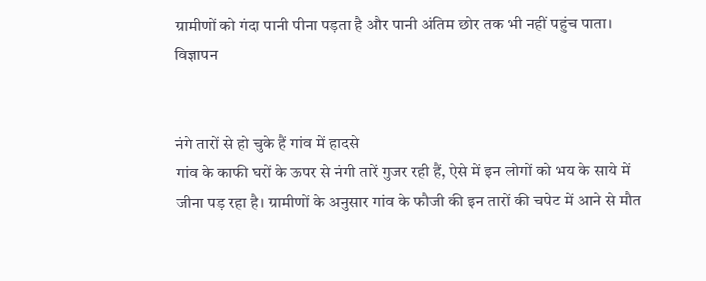ग्रामीणों को गंदा पानी पीना पड़ता है और पानी अंतिम छोर तक भी नहीं पहुंच पाता।
विज्ञापन


नंगे तारों से हो चुके हैं गांव में हादसे
गांव के काफी घरों के ऊपर से नंगी तारें गुजर रही हैं, ऐसे में इन लोगों को भय के साये में जीना पड़ रहा है। ग्रामीणों के अनुसार गांव के फौजी की इन तारों की चपेट में आने से मौत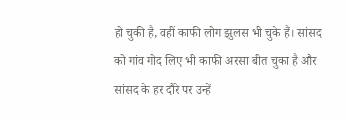हो चुकी है, वहीं काफी लोग झुलस भी चुके हैं। सांसद को गांव गोद लिए भी काफी अरसा बीत चुका है और सांसद के हर दौरे पर उन्हें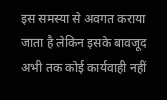इस समस्या से अवगत कराया जाता है लेकिन इसके बावजूद अभी तक कोई कार्यवाही नहीं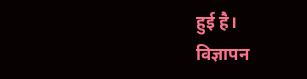हुई है।
विज्ञापन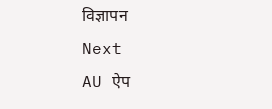विज्ञापन
Next
AU ऐप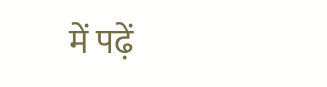में पढ़ें